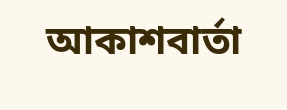আকাশবার্তা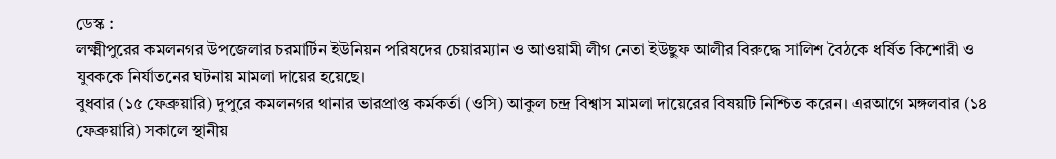ডেস্ক :
লক্ষ্মীপুরের কমলনগর উপজেলার চরমার্টিন ইউনিয়ন পরিষদের চেয়ারম্যান ও আওয়ামী লীগ নেতা ইউছুফ আলীর বিরুদ্ধে সালিশ বৈঠকে ধর্ষিত কিশোরী ও যুবককে নির্যাতনের ঘটনায় মামলা দায়ের হয়েছে।
বুধবার (১৫ ফেব্রুয়ারি) দুপুরে কমলনগর থানার ভারপ্রাপ্ত কর্মকর্তা (ওসি) আকুল চন্দ্র বিশ্বাস মামলা দায়েরের বিষয়টি নিশ্চিত করেন। এরআগে মঙ্গলবার (১৪ ফেব্রুয়ারি) সকালে স্থানীয়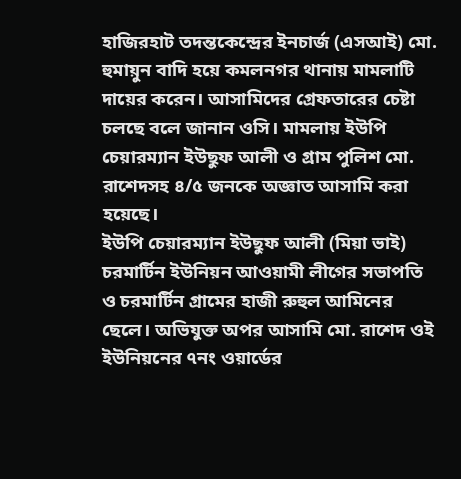হাজিরহাট তদন্তকেন্দ্রের ইনচার্জ (এসআই) মো. হুমায়ুন বাদি হয়ে কমলনগর থানায় মামলাটি দায়ের করেন। আসামিদের গ্রেফতারের চেষ্টা চলছে বলে জানান ওসি। মামলায় ইউপি চেয়ারম্যান ইউছুফ আলী ও গ্রাম পুলিশ মো. রাশেদসহ ৪/৫ জনকে অজ্ঞাত আসামি করা হয়েছে।
ইউপি চেয়ারম্যান ইউছুফ আলী (মিয়া ভাই) চরমার্টিন ইউনিয়ন আওয়ামী লীগের সভাপতি ও চরমার্টিন গ্রামের হাজী রুহুল আমিনের ছেলে। অভিযুক্ত অপর আসামি মো. রাশেদ ওই ইউনিয়নের ৭নং ওয়ার্ডের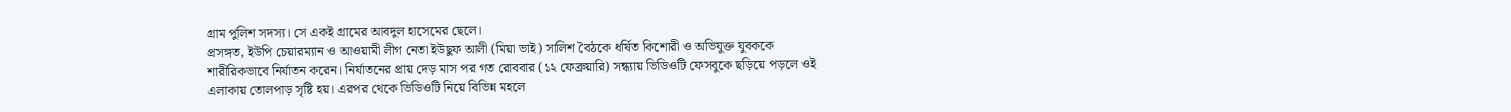গ্রাম পুলিশ সদস্য। সে একই গ্রামের আবদুল হাসেমের ছেলে।
প্রসঙ্গত, ইউপি চেয়ারম্যান ও আওয়ামী লীগ নেতা ইউছুফ আলী (মিয়া ভাই) সালিশ বৈঠকে ধর্ষিত কিশোরী ও অভিযুক্ত যুবককে শারীরিকভাবে নির্যাতন করেন। নির্যাতনের প্রায় দেড় মাস পর গত রোববার (১২ ফেব্রুয়ারি) সন্ধ্যায় ভিডিওটি ফেসবুকে ছড়িয়ে পড়লে ওই এলাকায় তোলপাড় সৃষ্টি হয়। এরপর থেকে ভিডিওটি নিয়ে বিভিন্ন মহলে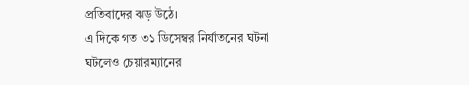প্রতিবাদের ঝড় উঠে।
এ দিকে গত ৩১ ডিসেম্বর নির্যাতনের ঘটনা ঘটলেও চেয়ারম্যানের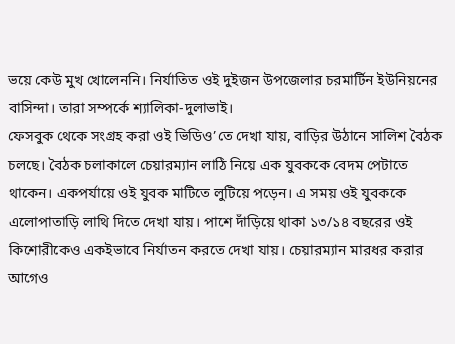ভয়ে কেউ মুখ খোলেননি। নির্যাতিত ওই দুইজন উপজেলার চরমার্টিন ইউনিয়নের বাসিন্দা। তারা সম্পর্কে শ্যালিকা-দুলাভাই।
ফেসবুক থেকে সংগ্রহ করা ওই ভিডিও’তে দেখা যায়, বাড়ির উঠানে সালিশ বৈঠক চলছে। বৈঠক চলাকালে চেয়ারম্যান লাঠি নিয়ে এক যুবককে বেদম পেটাতে থাকেন। একপর্যায়ে ওই যুবক মাটিতে লুটিয়ে পড়েন। এ সময় ওই যুবককে এলোপাতাড়ি লাথি দিতে দেখা যায়। পাশে দাঁড়িয়ে থাকা ১৩/১৪ বছরের ওই কিশোরীকেও একইভাবে নির্যাতন করতে দেখা যায়। চেয়ারম্যান মারধর করার আগেও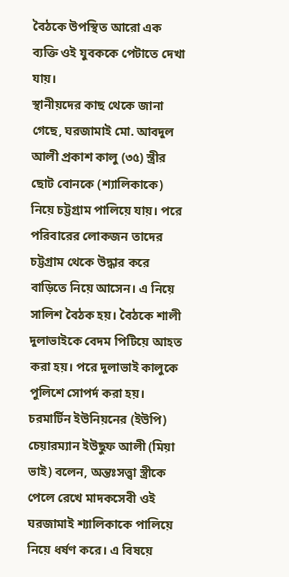বৈঠকে উপস্থিত আরো এক ব্যক্তি ওই যুবককে পেটাতে দেখা যায়।
স্থানীয়দের কাছ থেকে জানা গেছে, ঘরজামাই মো. আবদুল আলী প্রকাশ কালু (৩৫) স্ত্রীর ছোট বোনকে (শ্যালিকাকে) নিয়ে চট্টগ্রাম পালিয়ে যায়। পরে পরিবারের লোকজন তাদের চট্টগ্রাম থেকে উদ্ধার করে বাড়িতে নিয়ে আসেন। এ নিয়ে সালিশ বৈঠক হয়। বৈঠকে শালী দুলাভাইকে বেদম পিটিয়ে আহত করা হয়। পরে দুলাভাই কালুকে পুলিশে সোপর্দ করা হয়।
চরমার্টিন ইউনিয়নের (ইউপি) চেয়ারম্যান ইউছুফ আলী (মিয়া ভাই) বলেন, অন্তঃসত্ত্বা স্ত্রীকে পেলে রেখে মাদকসেবী ওই ঘরজামাই শ্যালিকাকে পালিয়ে নিয়ে ধর্ষণ করে। এ বিষয়ে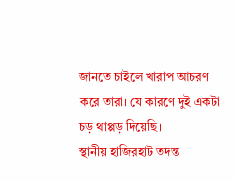জানতে চাইলে খারাপ আচরণ করে তারা। যে কারণে দুই একটা চড় থাপ্পড় দিয়েছি।
স্থানীয় হাজিরহাট তদন্ত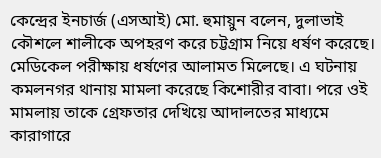কেন্দ্রের ইনচার্জ (এসআই) মো. হুমায়ুন বলেন, দুলাভাই কৌশলে শালীকে অপহরণ করে চট্টগ্রাম নিয়ে ধর্ষণ করেছে। মেডিকেল পরীক্ষায় ধর্ষণের আলামত মিলেছে। এ ঘটনায় কমলনগর থানায় মামলা করেছে কিশোরীর বাবা। পরে ওই মামলায় তাকে গ্রেফতার দেখিয়ে আদালতের মাধ্যমে কারাগারে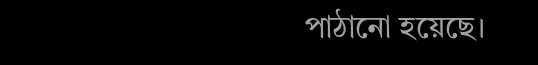পাঠানো হয়েছে।